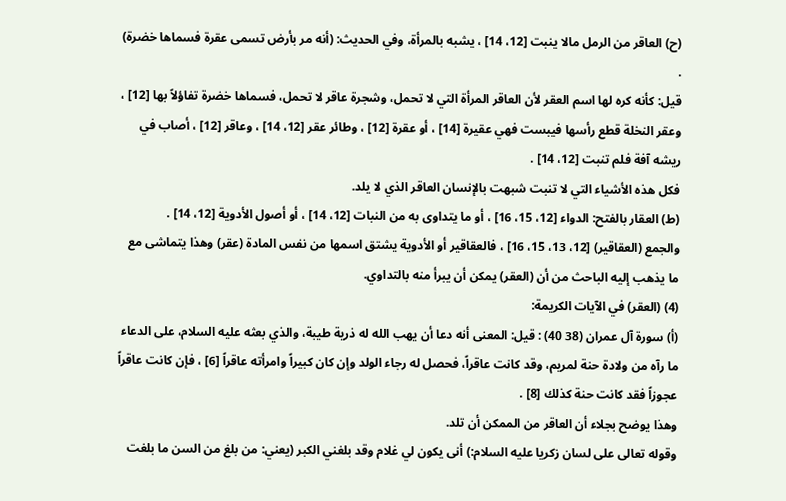(ح) العاقر من الرمل مالا ينبت [12، 14] ، يشبه بالمرأة، وفي الحديث: (أنه مر بأرض تسمى عقرة فسماها خضرة) .
قيل: كأنه كره لها اسم العقر لأن العاقر المرأة التي لا تحمل، وشجرة عاقر لا تحمل، فسماها خضرة تفاؤلاً بها [12] ، وعقر النخلة قطع رأسها فيبست فهي عقيرة [14] ، أو عقرة [12] ، وطائر عقر [12، 14] ، وعاقر [12] ، أصاب في ريشه آفة فلم تنبت [12، 14] .
فكل هذه الأشياء التي لا تنبت شبهت بالإنسان العاقر الذي لا يلد.
(ط) العقار بالفتح: الدواء [12، 15، 16] ، أو ما يتداوى به من النبات [12، 14] ، أو أصول الأدوية [12، 14] .
والجمع (العقاقير) [12، 13، 15، 16] ، فالعقاقير أو الأدوية يشتق اسمها من نفس المادة (عقر) وهذا يتماشى مع ما يذهب إليه الباحث من أن (العقر) يمكن أن يبرأ منه بالتداوي.
(4) (العقر) في الآيات الكريمة:
(أ) سورة آل عمران (38 40) : قيل: المعنى أنه دعا أن يهب الله له ذرية طيبة، والذي بعثه عليه السلام، على الدعاء ما رآه من ولادة حنة لمريم، وقد كانت عاقراً، فحصل له رجاء الولد وإن كان كبيراً وامرأته عاقراً [6] ، فإن كانت عاقراً عجوزاً فقد كانت حنة كذلك [8] .
وهذا يوضح بجلاء أن العاقر من الممكن أن تلد.
وقوله تعالى على لسان زكريا عليه السلام:) أنى يكون لي غلام وقد بلغني الكبر (يعني: من بلغ من السن ما بلغت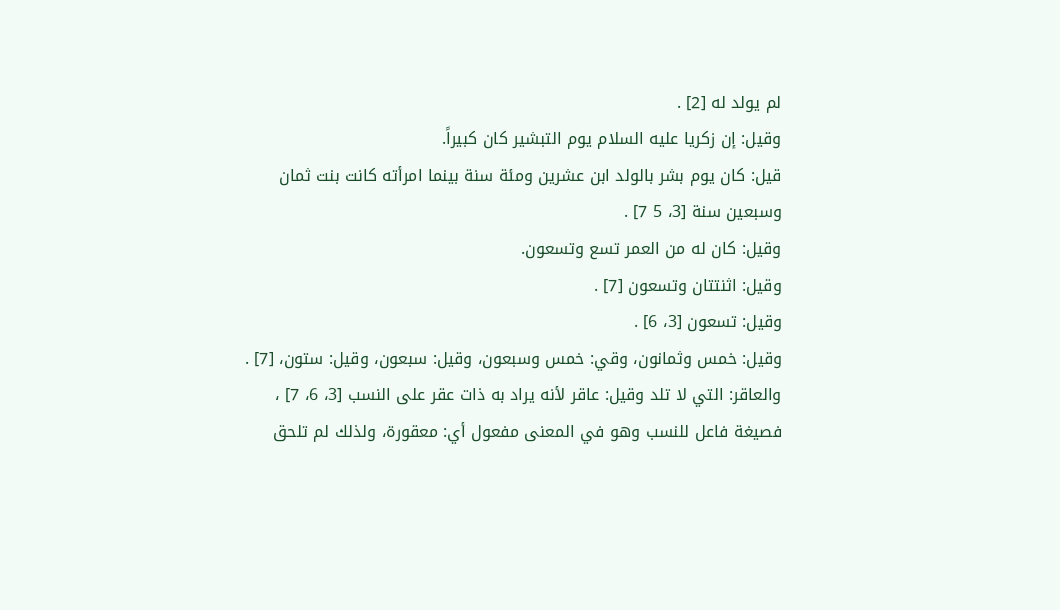لم يولد له [2] .
وقيل: إن زكريا عليه السلام يوم التبشير كان كبيراً.
قيل: كان يوم بشر بالولد ابن عشرين ومئة سنة بينما امرأته كانت بنت ثمان وسبعين سنة [3، 5 7] .
وقيل: كان له من العمر تسع وتسعون.
وقيل: اثنتتان وتسعون [7] .
وقيل: تسعون [3، 6] .
وقيل: خمس وثمانون، وقي: خمس وسبعون، وقيل: سبعون، وقيل: ستون، [7] .
والعاقر: التي لا تلد وقيل: عاقر لأنه يراد به ذات عقر على النسب [3، 6، 7] ، فصيغة فاعل للنسب وهو في المعنى مفعول أي: معقورة، ولذلك لم تلحق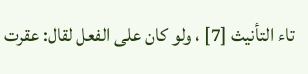تاء التأنيث [7] ، ولو كان على الفعل لقال: عقرت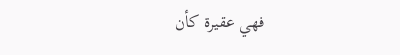فهي عقيرة كأن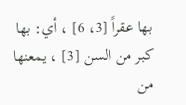بها عقراً [3، 6] ، أي: بها كبر من السن [3] ، يمعنها من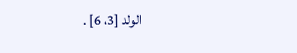الولد [3، 6] .